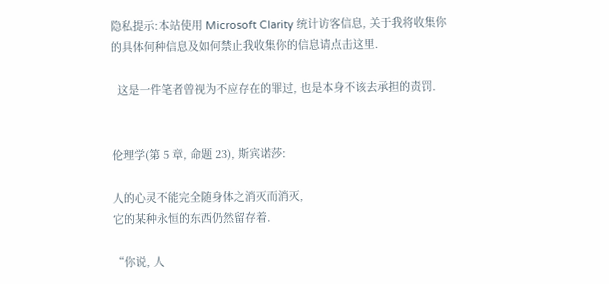隐私提示:本站使用 Microsoft Clarity 统计访客信息, 关于我将收集你的具体何种信息及如何禁止我收集你的信息请点击这里.

  这是一件笔者曾视为不应存在的罪过, 也是本身不该去承担的责罚.


伦理学(第 5 章, 命题 23), 斯宾诺莎:

人的心灵不能完全随身体之消灭而消灭,
它的某种永恒的东西仍然留存着.

“你说, 人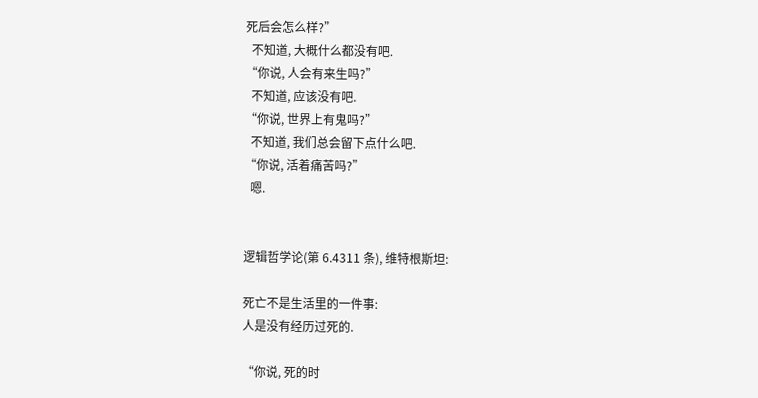死后会怎么样?”
  不知道, 大概什么都没有吧.
“你说, 人会有来生吗?”
  不知道, 应该没有吧.
“你说, 世界上有鬼吗?”
  不知道, 我们总会留下点什么吧.
“你说, 活着痛苦吗?”
  嗯.


逻辑哲学论(第 6.4311 条), 维特根斯坦:

死亡不是生活里的一件事:
人是没有经历过死的.

“你说, 死的时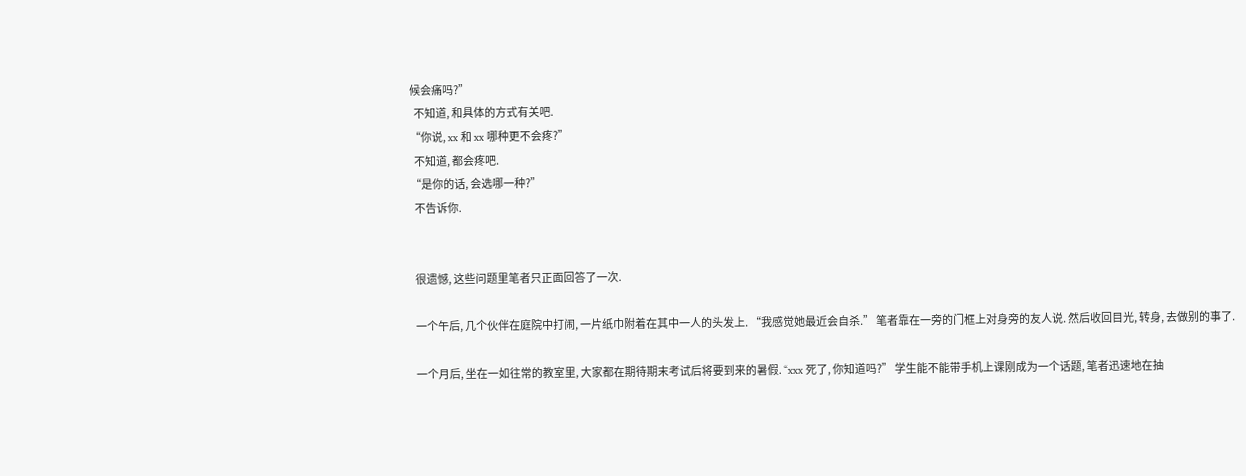候会痛吗?”
  不知道, 和具体的方式有关吧.
“你说, xx 和 xx 哪种更不会疼?”
  不知道, 都会疼吧.
“是你的话, 会选哪一种?”
  不告诉你.


  很遗憾, 这些问题里笔者只正面回答了一次.

  一个午后, 几个伙伴在庭院中打闹, 一片纸巾附着在其中一人的头发上. “我感觉她最近会自杀.” 笔者靠在一旁的门框上对身旁的友人说. 然后收回目光, 转身, 去做别的事了.

  一个月后, 坐在一如往常的教室里, 大家都在期待期末考试后将要到来的暑假. “xxx 死了, 你知道吗?” 学生能不能带手机上课刚成为一个话题, 笔者迅速地在抽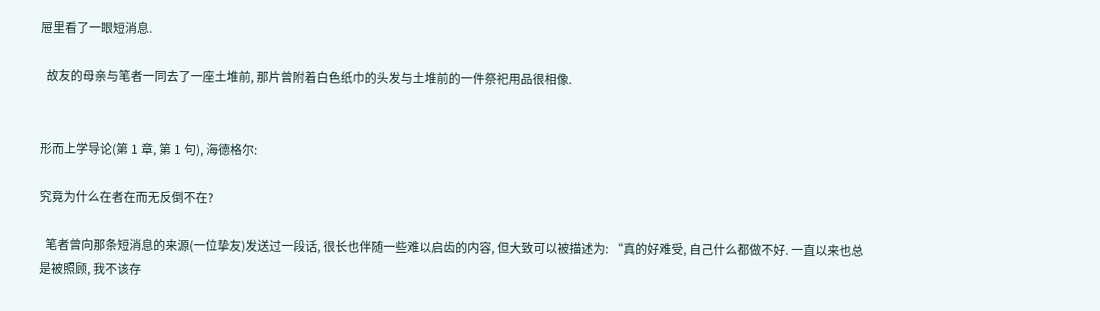屉里看了一眼短消息.

  故友的母亲与笔者一同去了一座土堆前, 那片曾附着白色纸巾的头发与土堆前的一件祭祀用品很相像.


形而上学导论(第 1 章, 第 1 句), 海德格尔:

究竟为什么在者在而无反倒不在?

  笔者曾向那条短消息的来源(一位挚友)发送过一段话, 很长也伴随一些难以启齿的内容, 但大致可以被描述为: “真的好难受, 自己什么都做不好. 一直以来也总是被照顾, 我不该存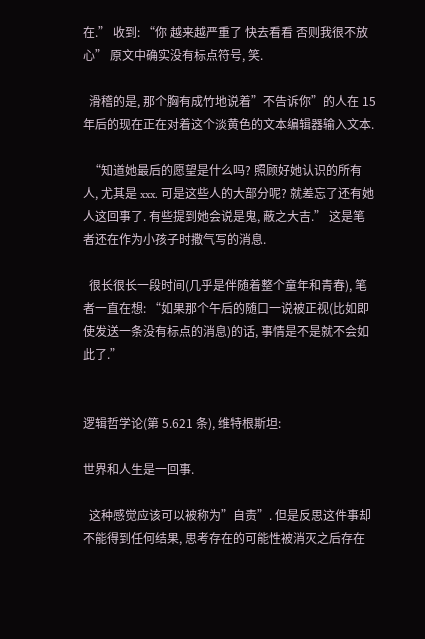在.” 收到: “你 越来越严重了 快去看看 否则我很不放心” 原文中确实没有标点符号, 笑.

  滑稽的是, 那个胸有成竹地说着”不告诉你”的人在 15 年后的现在正在对着这个淡黄色的文本编辑器输入文本.

  “知道她最后的愿望是什么吗? 照顾好她认识的所有人, 尤其是 xxx. 可是这些人的大部分呢? 就差忘了还有她人这回事了. 有些提到她会说是鬼, 蔽之大吉.” 这是笔者还在作为小孩子时撒气写的消息.

  很长很长一段时间(几乎是伴随着整个童年和青春), 笔者一直在想: “如果那个午后的随口一说被正视(比如即使发送一条没有标点的消息)的话, 事情是不是就不会如此了.”


逻辑哲学论(第 5.621 条), 维特根斯坦:

世界和人生是一回事.

  这种感觉应该可以被称为”自责”. 但是反思这件事却不能得到任何结果, 思考存在的可能性被消灭之后存在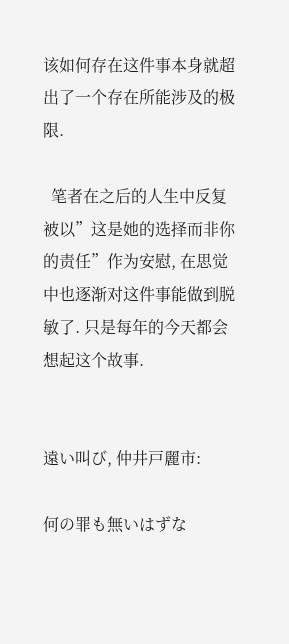该如何存在这件事本身就超出了一个存在所能涉及的极限.

  笔者在之后的人生中反复被以”这是她的选择而非你的责任”作为安慰, 在思觉中也逐渐对这件事能做到脱敏了. 只是每年的今天都会想起这个故事.


遠い叫び, 仲井戸麗市:

何の罪も無いはずな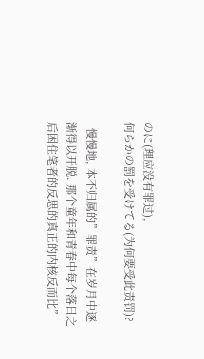のに(理应没有罪过),
何らかの罰を受けてる(为何要受此责罚)?

  慢慢地, 本不归属的”罪责”在岁月中逐渐得以开脱. 那个童年和青春中每个落日之后困住笔者的反思的真正的内核反而比”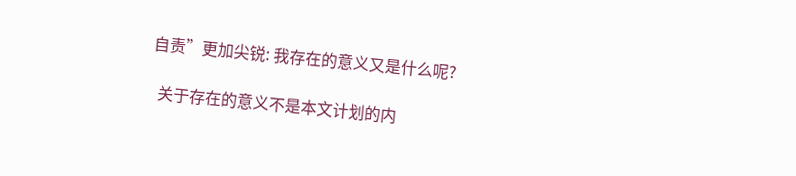自责”更加尖锐: 我存在的意义又是什么呢?

  关于存在的意义不是本文计划的内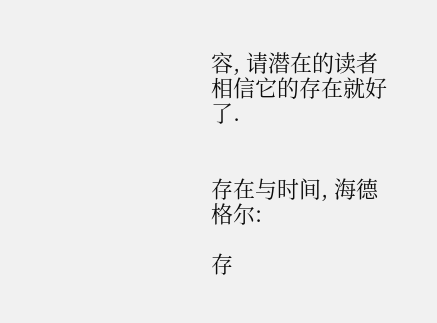容, 请潜在的读者相信它的存在就好了.


存在与时间, 海德格尔:

存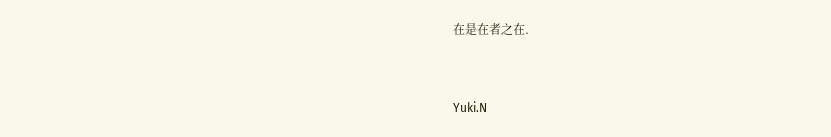在是在者之在.



Yuki.N